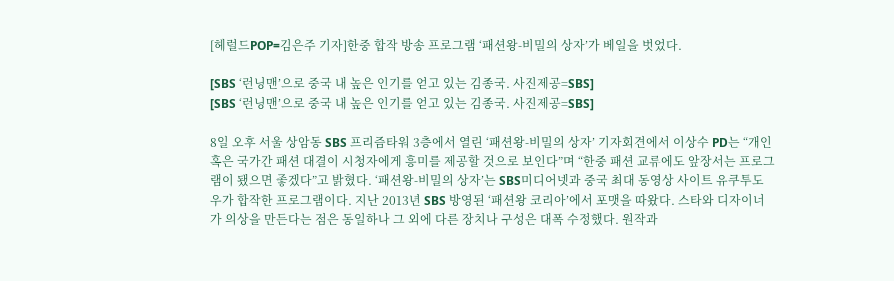[헤럴드POP=김은주 기자]한중 합작 방송 프로그램 ‘패션왕-비밀의 상자’가 베일을 벗었다.

[SBS ‘런닝맨’으로 중국 내 높은 인기를 얻고 있는 김종국. 사진제공=SBS]
[SBS ‘런닝맨’으로 중국 내 높은 인기를 얻고 있는 김종국. 사진제공=SBS]

8일 오후 서울 상암동 SBS 프리즘타워 3층에서 열린 ‘패션왕-비밀의 상자’ 기자회견에서 이상수 PD는 “개인 혹은 국가간 패션 대결이 시청자에게 흥미를 제공할 것으로 보인다”며 “한중 패션 교류에도 앞장서는 프로그램이 됐으면 좋겠다”고 밝혔다. ‘패션왕-비밀의 상자’는 SBS미디어넷과 중국 최대 동영상 사이트 유쿠투도우가 합작한 프로그램이다. 지난 2013년 SBS 방영된 ‘패션왕 코리아’에서 포맷을 따왔다. 스타와 디자이너가 의상을 만든다는 점은 동일하나 그 외에 다른 장치나 구성은 대폭 수정했다. 원작과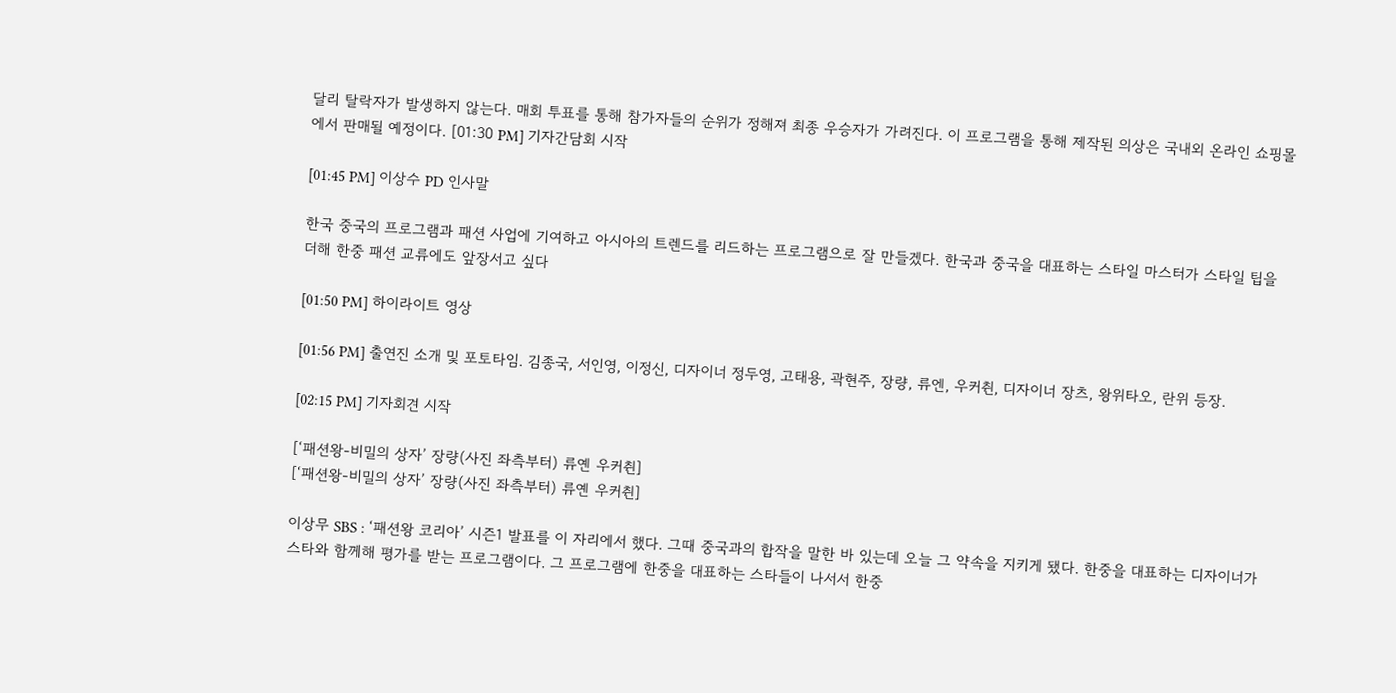달리 탈락자가 발생하지 않는다. 매회 투표를 통해 참가자들의 순위가 정해져 최종 우승자가 가려진다. 이 프로그램을 통해 제작된 의상은 국내외 온라인 쇼핑몰에서 판매될 예정이다. [01:30 PM] 기자간담회 시작

[01:45 PM] 이상수 PD 인사말

한국 중국의 프로그램과 패션 사업에 기여하고 아시아의 트렌드를 리드하는 프로그램으로 잘 만들겠다. 한국과 중국을 대표하는 스타일 마스터가 스타일 팁을 더해 한중 패션 교류에도 앞장서고 싶다

[01:50 PM] 하이라이트 영상

[01:56 PM] 출연진 소개 및 포토타임. 김종국, 서인영, 이정신, 디자이너 정두영, 고태용, 곽현주, 장량, 류엔, 우커췬, 디자이너 장츠, 왕위타오, 란위 등장.

[02:15 PM] 기자회견 시작

[‘패션왕-비밀의 상자’ 장량(사진 좌측부터) 류옌 우커췬]
[‘패션왕-비밀의 상자’ 장량(사진 좌측부터) 류옌 우커췬]

이상무 SBS : ‘패션왕 코리아’ 시즌1 발표를 이 자리에서 했다. 그때 중국과의 합작을 말한 바 있는데 오늘 그 약속을 지키게 됐다. 한중을 대표하는 디자이너가 스타와 함께해 평가를 받는 프로그램이다. 그 프로그램에 한중을 대표하는 스타들이 나서서 한중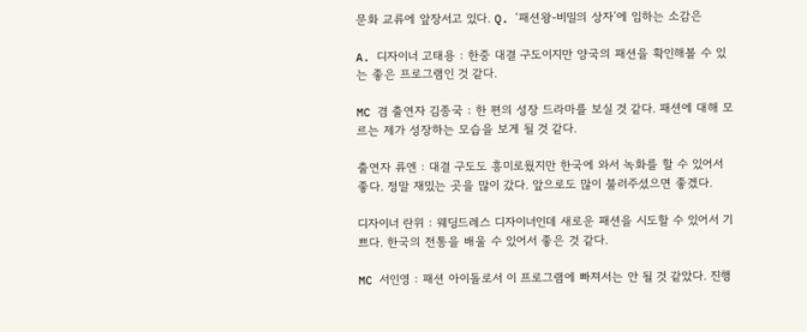문화 교류에 앞장서고 있다. Q. ‘패션왕-비밀의 상자’에 임하는 소감은

A. 디자이너 고태용 : 한중 대결 구도이지만 양국의 패션을 확인해볼 수 있는 좋은 프로그램인 것 같다.

MC 겸 출연자 김종국 : 한 편의 성장 드라마를 보실 것 같다. 패션에 대해 모르는 제가 성장하는 모습을 보게 될 것 같다.

출연자 류엔 : 대결 구도도 흥미로웠지만 한국에 와서 녹화를 할 수 있어서 좋다. 정말 재밌는 곳을 많이 갔다. 앞으로도 많이 불러주셨으면 좋겠다.

디자이너 란위 : 웨딩드레스 디자이너인데 새로운 패션을 시도할 수 있어서 기쁘다. 한국의 전통을 배울 수 있어서 좋은 것 같다.

MC 서인영 : 패션 아이돌로서 이 프로그램에 빠져서는 안 될 것 같았다. 진행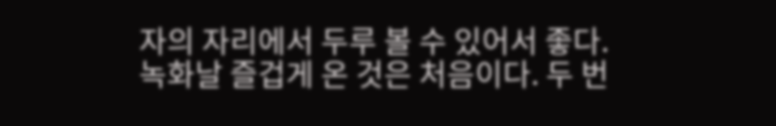자의 자리에서 두루 볼 수 있어서 좋다. 녹화날 즐겁게 온 것은 처음이다. 두 번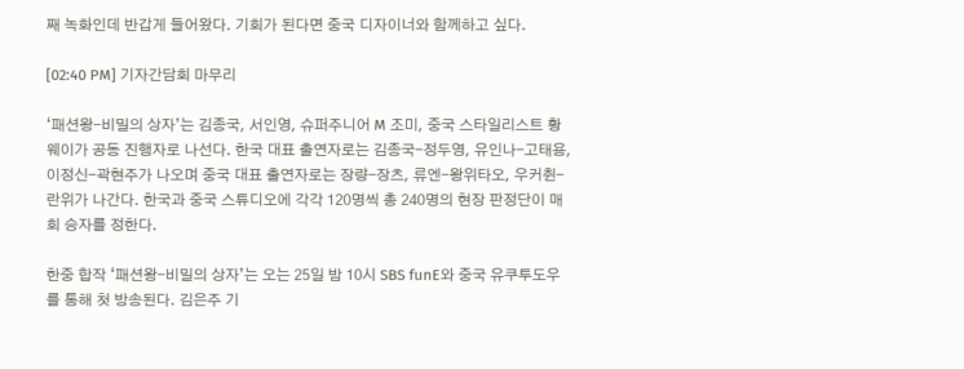째 녹화인데 반갑게 들어왔다. 기회가 된다면 중국 디자이너와 함께하고 싶다.

[02:40 PM] 기자간담회 마무리

‘패션왕-비밀의 상자’는 김종국, 서인영, 슈퍼주니어 M 조미, 중국 스타일리스트 황웨이가 공동 진행자로 나선다. 한국 대표 출연자로는 김종국-정두영, 유인나-고태용, 이정신-곽현주가 나오며 중국 대표 출연자로는 장량-장츠, 류엔-왕위타오, 우커췬-란위가 나간다. 한국과 중국 스튜디오에 각각 120명씩 총 240명의 현장 판정단이 매회 승자를 정한다.

한중 합작 ‘패션왕-비밀의 상자’는 오는 25일 밤 10시 SBS funE와 중국 유쿠투도우를 통해 첫 방송된다. 김은주 기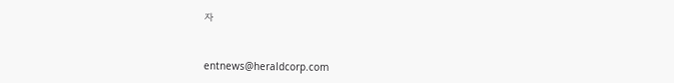자


entnews@heraldcorp.com